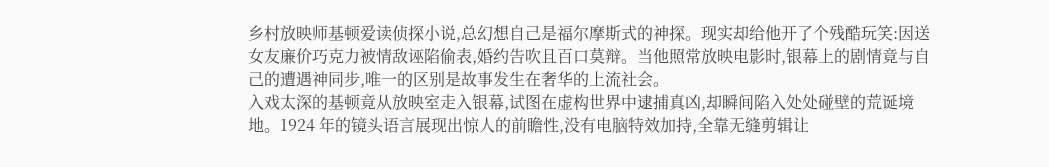乡村放映师基顿爱读侦探小说,总幻想自己是福尔摩斯式的神探。现实却给他开了个残酷玩笑:因送女友廉价巧克力被情敌诬陷偷表,婚约告吹且百口莫辩。当他照常放映电影时,银幕上的剧情竟与自己的遭遇神同步,唯一的区别是故事发生在奢华的上流社会。
入戏太深的基顿竟从放映室走入银幕,试图在虚构世界中逮捕真凶,却瞬间陷入处处碰壁的荒诞境地。1924 年的镜头语言展现出惊人的前瞻性,没有电脑特效加持,全靠无缝剪辑让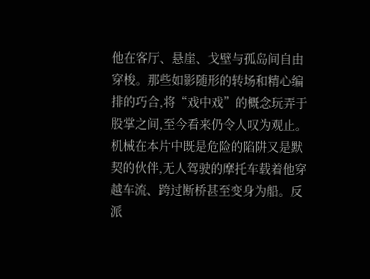他在客厅、悬崖、戈壁与孤岛间自由穿梭。那些如影随形的转场和精心编排的巧合,将“戏中戏”的概念玩弄于股掌之间,至今看来仍令人叹为观止。
机械在本片中既是危险的陷阱又是默契的伙伴,无人驾驶的摩托车载着他穿越车流、跨过断桥甚至变身为船。反派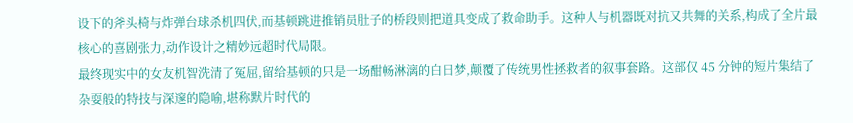设下的斧头椅与炸弹台球杀机四伏,而基顿跳进推销员肚子的桥段则把道具变成了救命助手。这种人与机器既对抗又共舞的关系,构成了全片最核心的喜剧张力,动作设计之精妙远超时代局限。
最终现实中的女友机智洗清了冤屈,留给基顿的只是一场酣畅淋漓的白日梦,颠覆了传统男性拯救者的叙事套路。这部仅 45 分钟的短片集结了杂耍般的特技与深邃的隐喻,堪称默片时代的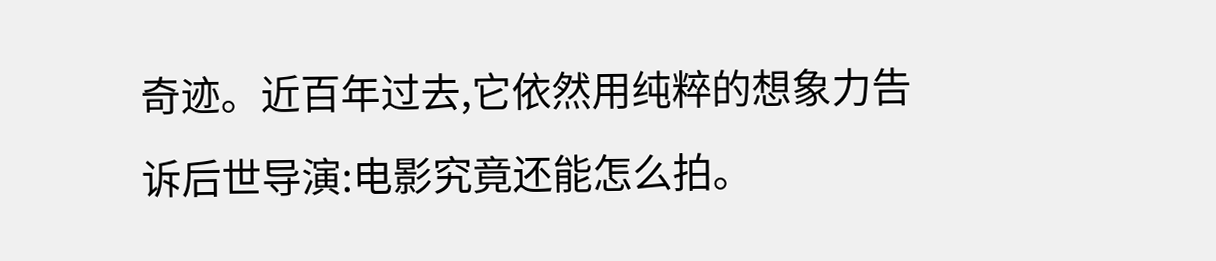奇迹。近百年过去,它依然用纯粹的想象力告诉后世导演:电影究竟还能怎么拍。